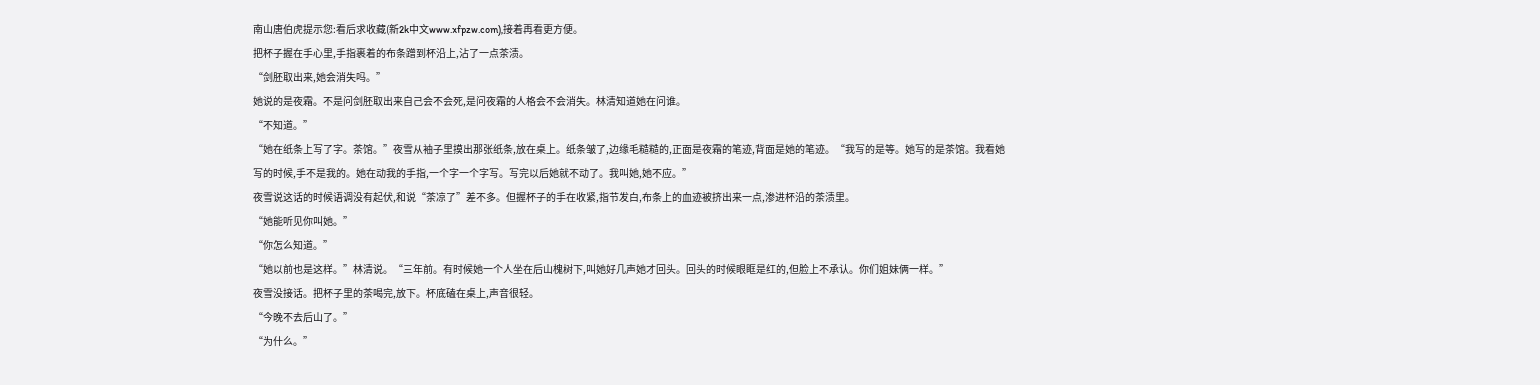南山唐伯虎提示您:看后求收藏(新2k中文www.xfpzw.com),接着再看更方便。
把杯子握在手心里,手指裹着的布条蹭到杯沿上,沾了一点茶渍。
“剑胚取出来,她会消失吗。”
她说的是夜霜。不是问剑胚取出来自己会不会死,是问夜霜的人格会不会消失。林清知道她在问谁。
“不知道。”
“她在纸条上写了字。茶馆。”夜雪从袖子里摸出那张纸条,放在桌上。纸条皱了,边缘毛糙糙的,正面是夜霜的笔迹,背面是她的笔迹。“我写的是等。她写的是茶馆。我看她写的时候,手不是我的。她在动我的手指,一个字一个字写。写完以后她就不动了。我叫她,她不应。”
夜雪说这话的时候语调没有起伏,和说“茶凉了”差不多。但握杯子的手在收紧,指节发白,布条上的血迹被挤出来一点,渗进杯沿的茶渍里。
“她能听见你叫她。”
“你怎么知道。”
“她以前也是这样。”林清说。“三年前。有时候她一个人坐在后山槐树下,叫她好几声她才回头。回头的时候眼眶是红的,但脸上不承认。你们姐妹俩一样。”
夜雪没接话。把杯子里的茶喝完,放下。杯底磕在桌上,声音很轻。
“今晚不去后山了。”
“为什么。”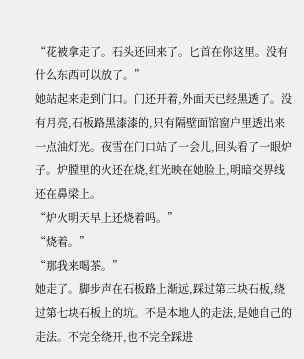“花被拿走了。石头还回来了。匕首在你这里。没有什么东西可以放了。”
她站起来走到门口。门还开着,外面天已经黑透了。没有月亮,石板路黑漆漆的,只有隔壁面馆窗户里透出来一点油灯光。夜雪在门口站了一会儿,回头看了一眼炉子。炉膛里的火还在烧,红光映在她脸上,明暗交界线还在鼻梁上。
“炉火明天早上还烧着吗。”
“烧着。”
“那我来喝茶。”
她走了。脚步声在石板路上渐远,踩过第三块石板,绕过第七块石板上的坑。不是本地人的走法,是她自己的走法。不完全绕开,也不完全踩进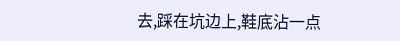去,踩在坑边上,鞋底沾一点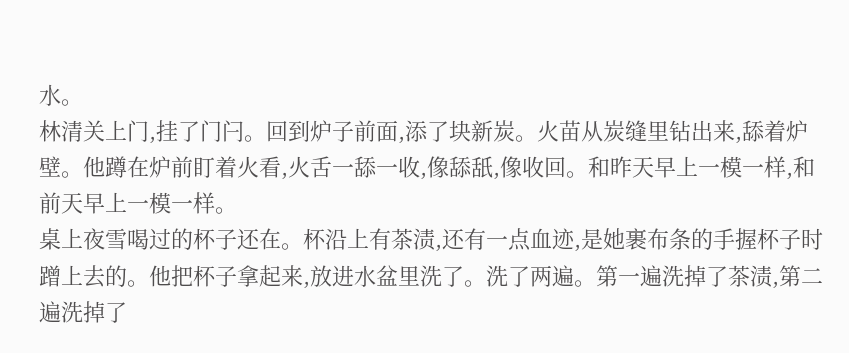水。
林清关上门,挂了门闩。回到炉子前面,添了块新炭。火苗从炭缝里钻出来,舔着炉壁。他蹲在炉前盯着火看,火舌一舔一收,像舔舐,像收回。和昨天早上一模一样,和前天早上一模一样。
桌上夜雪喝过的杯子还在。杯沿上有茶渍,还有一点血迹,是她裹布条的手握杯子时蹭上去的。他把杯子拿起来,放进水盆里洗了。洗了两遍。第一遍洗掉了茶渍,第二遍洗掉了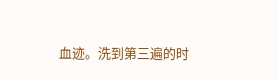血迹。洗到第三遍的时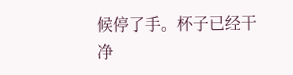候停了手。杯子已经干净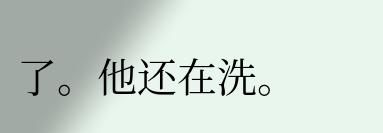了。他还在洗。